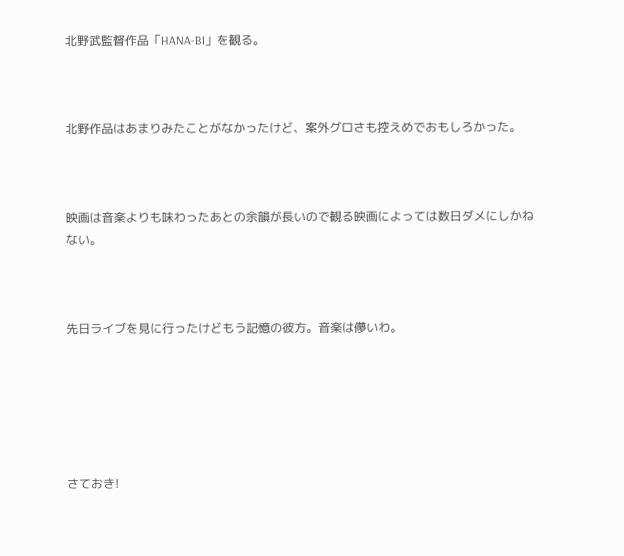北野武監督作品「HANA-BI」を観る。



北野作品はあまりみたことがなかったけど、案外グロさも控えめでおもしろかった。



映画は音楽よりも味わったあとの余韻が長いので観る映画によっては数日ダメにしかねない。



先日ライブを見に行ったけどもう記憶の彼方。音楽は儚いわ。






さておき!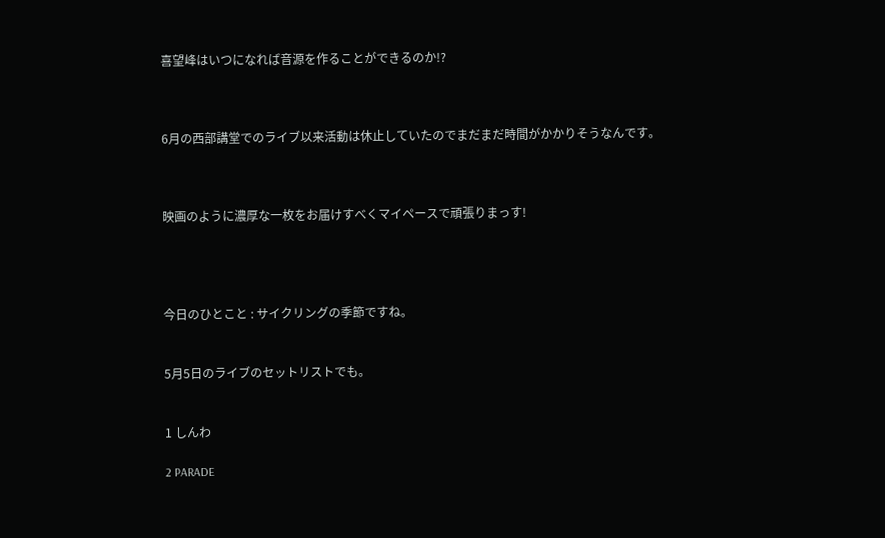喜望峰はいつになれば音源を作ることができるのか!?



6月の西部講堂でのライブ以来活動は休止していたのでまだまだ時間がかかりそうなんです。



映画のように濃厚な一枚をお届けすべくマイペースで頑張りまっす!




今日のひとこと : サイクリングの季節ですね。


5月5日のライブのセットリストでも。


1 しんわ

2 PARADE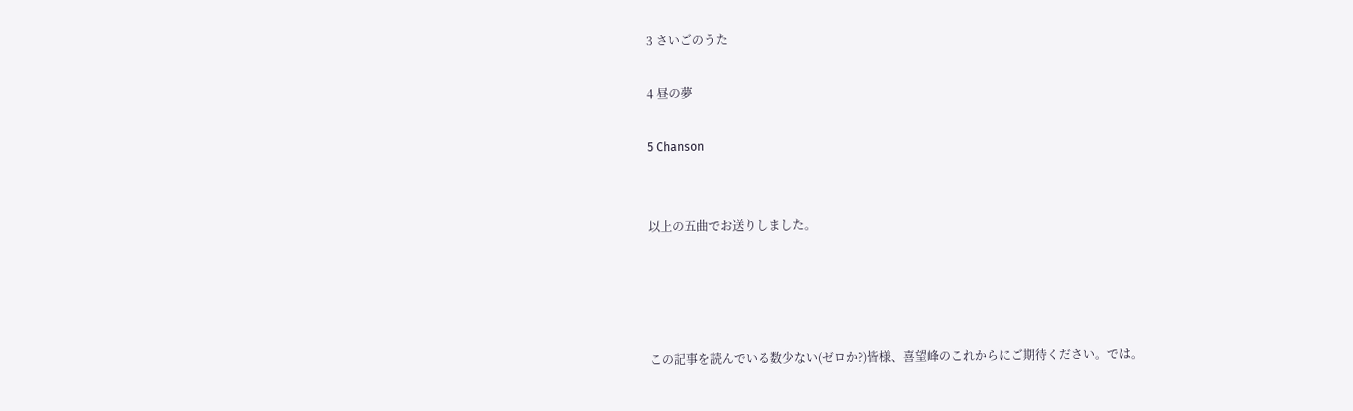3 さいごのうた

4 昼の夢

5 Chanson


以上の五曲でお送りしました。




この記事を読んでいる数少ない(ゼロか?)皆様、喜望峰のこれからにご期待ください。では。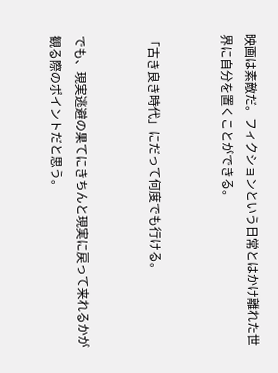映画は素敵だ。フィクションという日常とはかけ離れた世界に自分を置くことができる。


「古き良き時代」にだって何度でも行ける。


でも、現実逃避の果てにきちんと現実に戻って来れるかが観る際のポイントだと思う。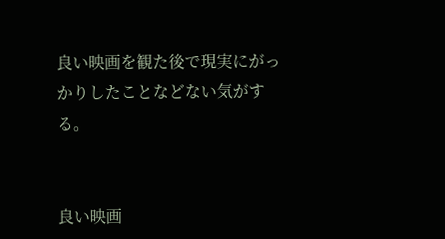良い映画を観た後で現実にがっかりしたことなどない気がする。


良い映画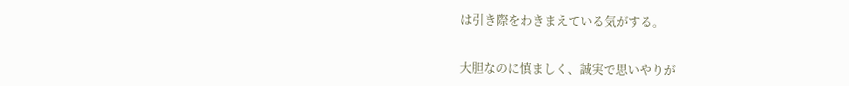は引き際をわきまえている気がする。


大胆なのに慎ましく、誠実で思いやりが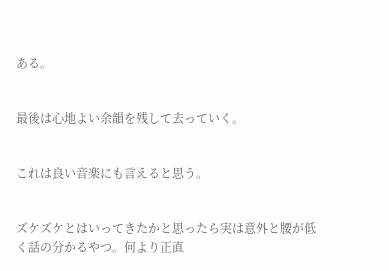ある。


最後は心地よい余韻を残して去っていく。


これは良い音楽にも言えると思う。


ズケズケとはいってきたかと思ったら実は意外と腰が低く話の分かるやつ。何より正直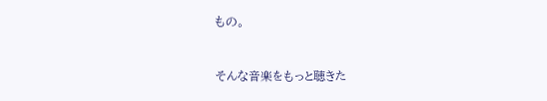もの。


そんな音楽をもっと聴きた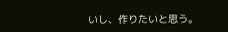いし、作りたいと思う。